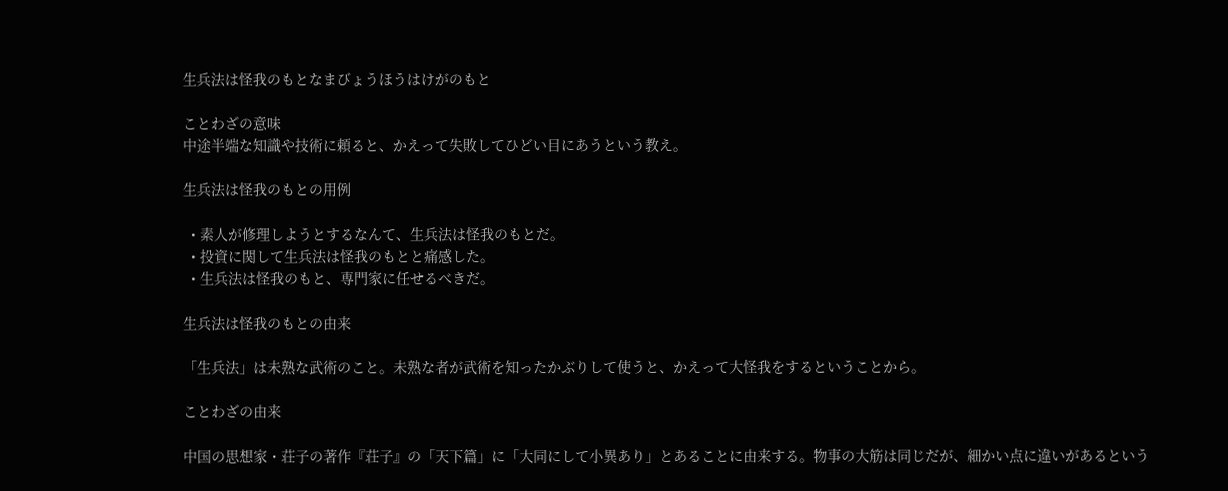生兵法は怪我のもとなまびょうほうはけがのもと

ことわざの意味
中途半端な知識や技術に頼ると、かえって失敗してひどい目にあうという教え。

生兵法は怪我のもとの用例

  • 素人が修理しようとするなんて、生兵法は怪我のもとだ。
  • 投資に関して生兵法は怪我のもとと痛感した。
  • 生兵法は怪我のもと、専門家に任せるべきだ。

生兵法は怪我のもとの由来

「生兵法」は未熟な武術のこと。未熟な者が武術を知ったかぶりして使うと、かえって大怪我をするということから。

ことわざの由来

中国の思想家・荘子の著作『荘子』の「天下篇」に「大同にして小異あり」とあることに由来する。物事の大筋は同じだが、細かい点に違いがあるという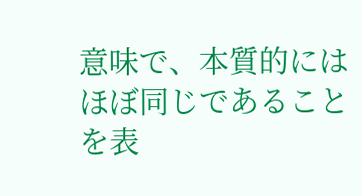意味で、本質的にはほぼ同じであることを表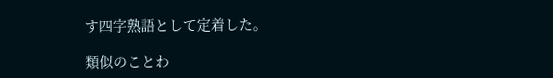す四字熟語として定着した。

類似のことわ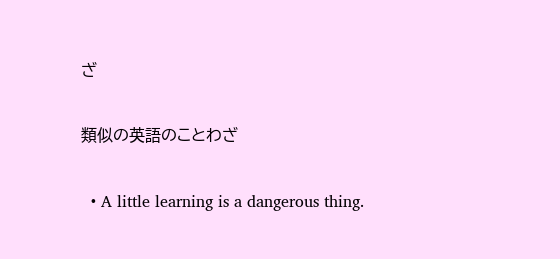ざ

類似の英語のことわざ

  • A little learning is a dangerous thing.